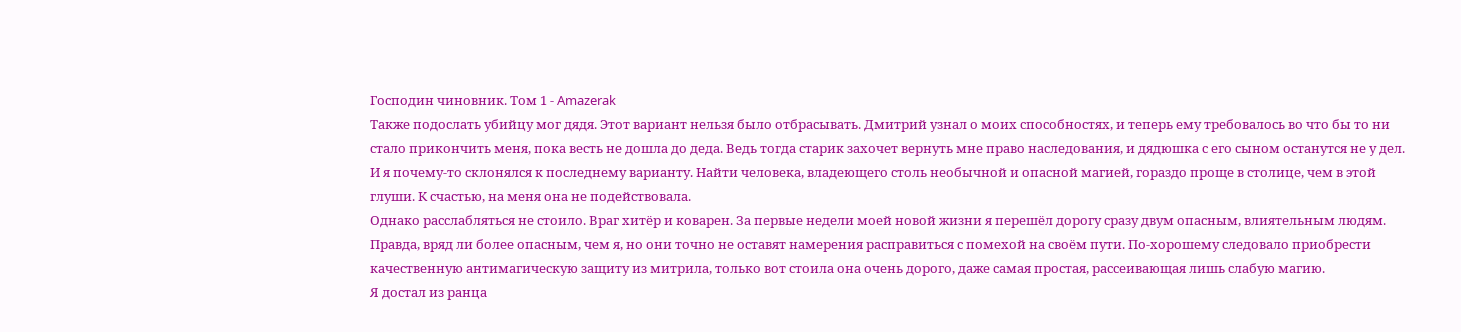Господин чиновник. Том 1 - Amazerak
Также подослать убийцу мог дядя. Этот вариант нельзя было отбрасывать. Дмитрий узнал о моих способностях, и теперь ему требовалось во что бы то ни стало прикончить меня, пока весть не дошла до деда. Ведь тогда старик захочет вернуть мне право наследования, и дядюшка с его сыном останутся не у дел.
И я почему-то склонялся к последнему варианту. Найти человека, владеющего столь необычной и опасной магией, гораздо проще в столице, чем в этой глуши. К счастью, на меня она не подействовала.
Однако расслабляться не стоило. Враг хитёр и коварен. За первые недели моей новой жизни я перешёл дорогу сразу двум опасным, влиятельным людям. Правда, вряд ли более опасным, чем я, но они точно не оставят намерения расправиться с помехой на своём пути. По-хорошему следовало приобрести качественную антимагическую защиту из митрила, только вот стоила она очень дорого, даже самая простая, рассеивающая лишь слабую магию.
Я достал из ранца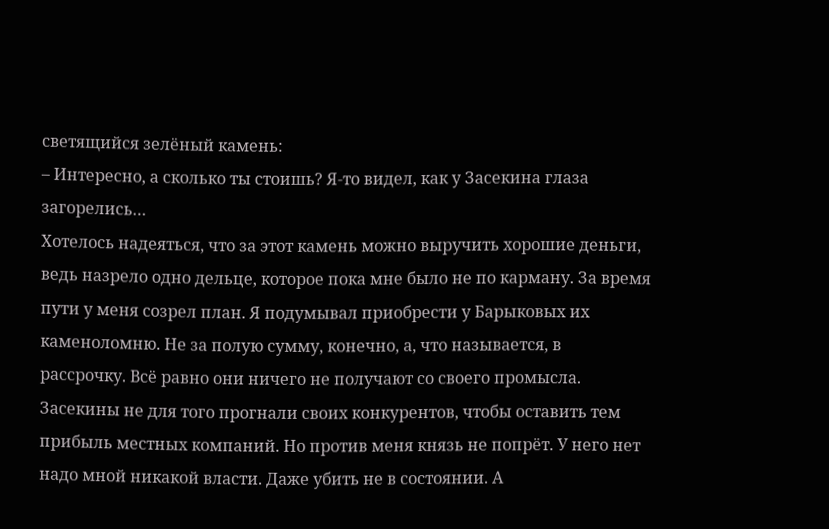светящийся зелёный камень:
– Интересно, а сколько ты стоишь? Я-то видел, как у Засекина глаза загорелись…
Хотелось надеяться, что за этот камень можно выручить хорошие деньги, ведь назрело одно дельце, которое пока мне было не по карману. За время пути у меня созрел план. Я подумывал приобрести у Барыковых их каменоломню. Не за полую сумму, конечно, а, что называется, в рассрочку. Всё равно они ничего не получают со своего промысла. Засекины не для того прогнали своих конкурентов, чтобы оставить тем прибыль местных компаний. Но против меня князь не попрёт. У него нет надо мной никакой власти. Даже убить не в состоянии. А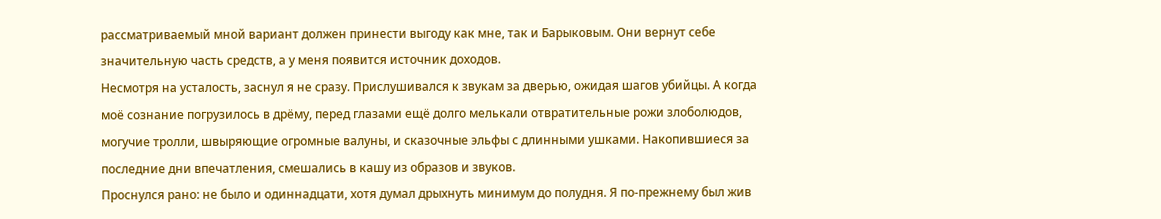рассматриваемый мной вариант должен принести выгоду как мне, так и Барыковым. Они вернут себе значительную часть средств, а у меня появится источник доходов.
Несмотря на усталость, заснул я не сразу. Прислушивался к звукам за дверью, ожидая шагов убийцы. А когда моё сознание погрузилось в дрёму, перед глазами ещё долго мелькали отвратительные рожи злоболюдов, могучие тролли, швыряющие огромные валуны, и сказочные эльфы с длинными ушками. Накопившиеся за последние дни впечатления, смешались в кашу из образов и звуков.
Проснулся рано: не было и одиннадцати, хотя думал дрыхнуть минимум до полудня. Я по-прежнему был жив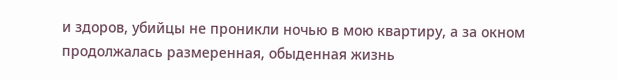и здоров, убийцы не проникли ночью в мою квартиру, а за окном продолжалась размеренная, обыденная жизнь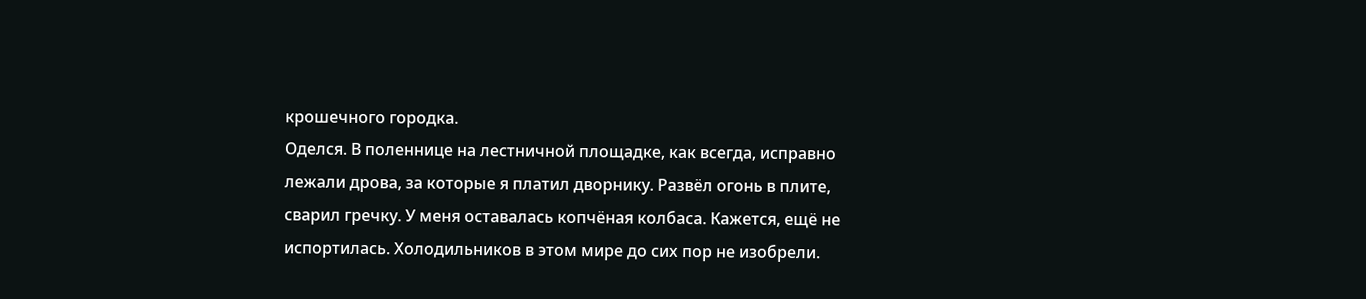крошечного городка.
Оделся. В поленнице на лестничной площадке, как всегда, исправно лежали дрова, за которые я платил дворнику. Развёл огонь в плите, сварил гречку. У меня оставалась копчёная колбаса. Кажется, ещё не испортилась. Холодильников в этом мире до сих пор не изобрели.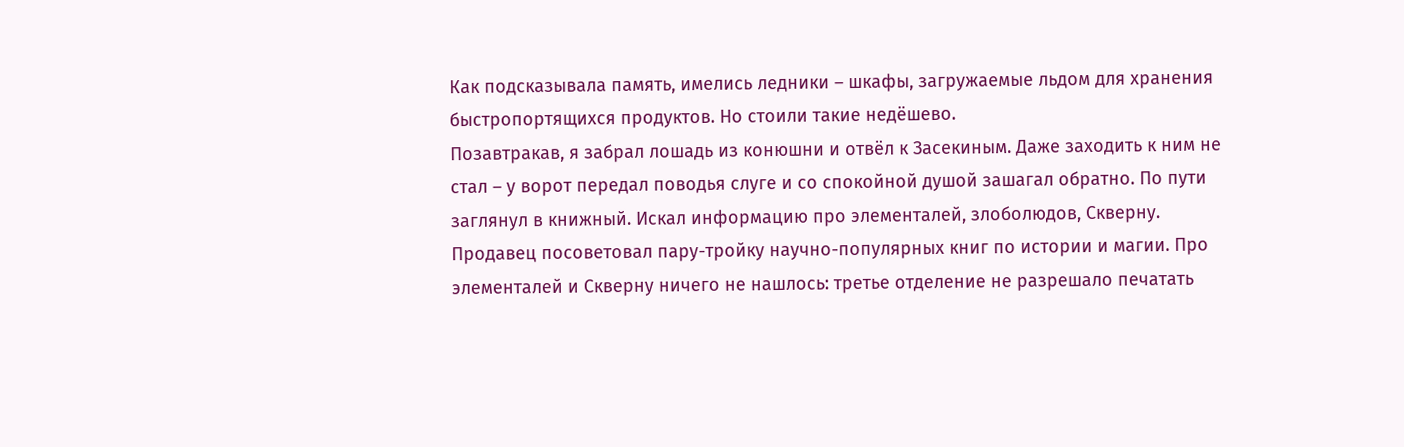Как подсказывала память, имелись ледники – шкафы, загружаемые льдом для хранения быстропортящихся продуктов. Но стоили такие недёшево.
Позавтракав, я забрал лошадь из конюшни и отвёл к Засекиным. Даже заходить к ним не стал – у ворот передал поводья слуге и со спокойной душой зашагал обратно. По пути заглянул в книжный. Искал информацию про элементалей, злоболюдов, Скверну. Продавец посоветовал пару-тройку научно-популярных книг по истории и магии. Про элементалей и Скверну ничего не нашлось: третье отделение не разрешало печатать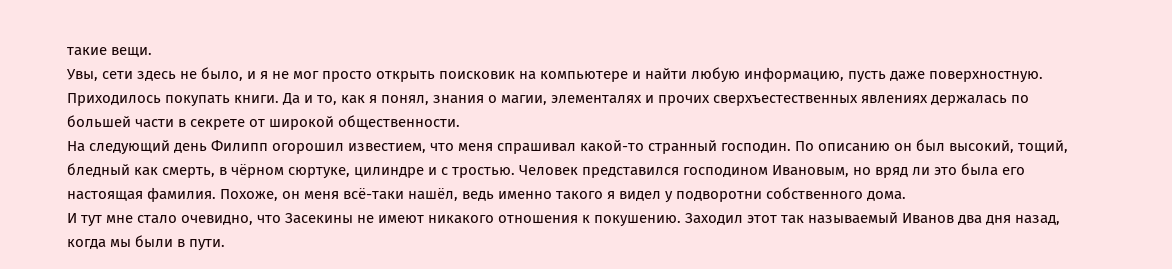такие вещи.
Увы, сети здесь не было, и я не мог просто открыть поисковик на компьютере и найти любую информацию, пусть даже поверхностную. Приходилось покупать книги. Да и то, как я понял, знания о магии, элементалях и прочих сверхъестественных явлениях держалась по большей части в секрете от широкой общественности.
На следующий день Филипп огорошил известием, что меня спрашивал какой-то странный господин. По описанию он был высокий, тощий, бледный как смерть, в чёрном сюртуке, цилиндре и с тростью. Человек представился господином Ивановым, но вряд ли это была его настоящая фамилия. Похоже, он меня всё-таки нашёл, ведь именно такого я видел у подворотни собственного дома.
И тут мне стало очевидно, что Засекины не имеют никакого отношения к покушению. Заходил этот так называемый Иванов два дня назад, когда мы были в пути.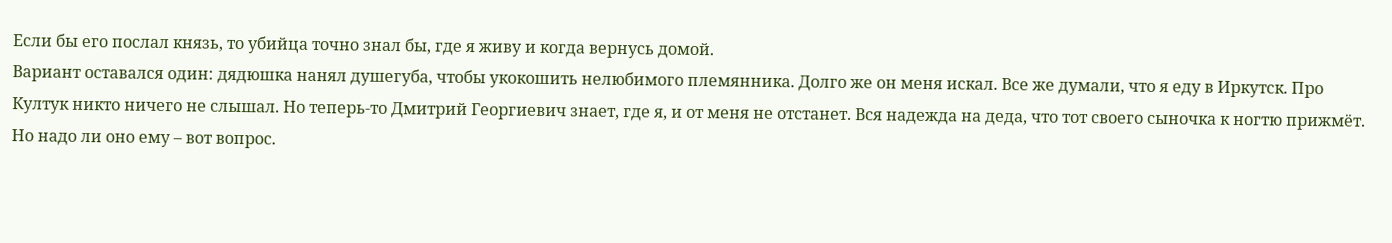Если бы его послал князь, то убийца точно знал бы, где я живу и когда вернусь домой.
Вариант оставался один: дядюшка нанял душегуба, чтобы укокошить нелюбимого племянника. Долго же он меня искал. Все же думали, что я еду в Иркутск. Про Култук никто ничего не слышал. Но теперь-то Дмитрий Георгиевич знает, где я, и от меня не отстанет. Вся надежда на деда, что тот своего сыночка к ногтю прижмёт. Но надо ли оно ему – вот вопрос.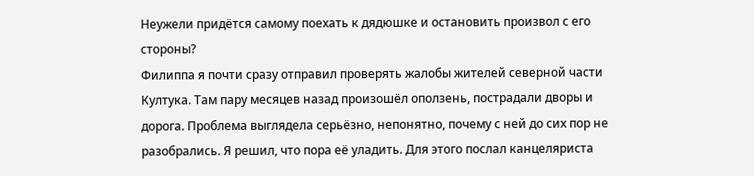Неужели придётся самому поехать к дядюшке и остановить произвол с его стороны?
Филиппа я почти сразу отправил проверять жалобы жителей северной части Култука. Там пару месяцев назад произошёл оползень, пострадали дворы и дорога. Проблема выглядела серьёзно, непонятно, почему с ней до сих пор не разобрались. Я решил, что пора её уладить. Для этого послал канцеляриста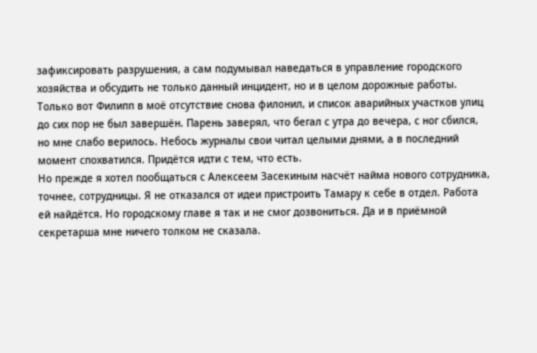зафиксировать разрушения, а сам подумывал наведаться в управление городского хозяйства и обсудить не только данный инцидент, но и в целом дорожные работы.
Только вот Филипп в моё отсутствие снова филонил, и список аварийных участков улиц до сих пор не был завершён. Парень заверял, что бегал с утра до вечера, с ног сбился, но мне слабо верилось. Небось журналы свои читал целыми днями, а в последний момент спохватился. Придётся идти с тем, что есть.
Но прежде я хотел пообщаться с Алексеем Засекиным насчёт найма нового сотрудника, точнее, сотрудницы. Я не отказался от идеи пристроить Тамару к себе в отдел. Работа ей найдётся. Но городскому главе я так и не смог дозвониться. Да и в приёмной секретарша мне ничего толком не сказала.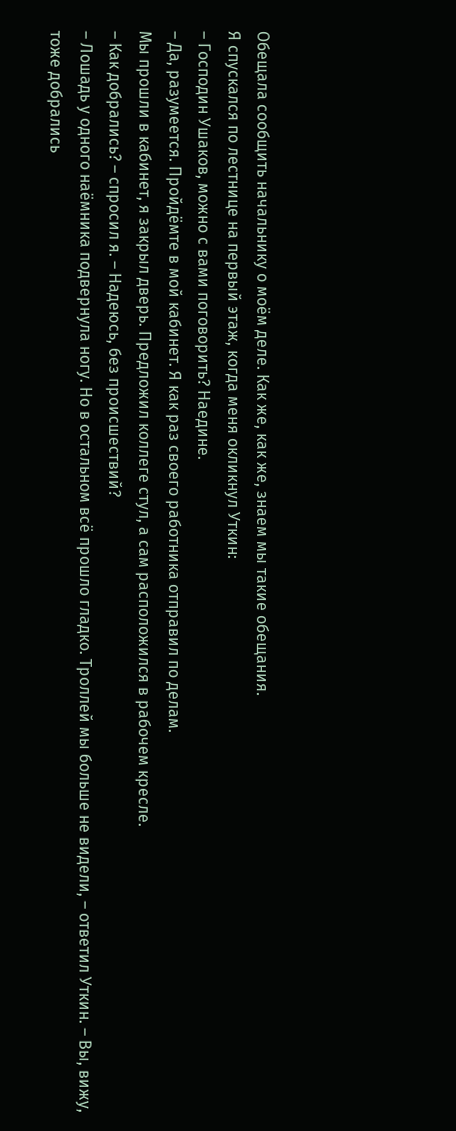Обещала сообщить начальнику о моём деле. Как же, как же, знаем мы такие обещания.
Я спускался по лестнице на первый этаж, когда меня окликнул Уткин:
– Господин Ушаков, можно с вами поговорить? Наедине.
– Да, разумеется. Пройдёмте в мой кабинет. Я как раз своего работника отправил по делам.
Мы прошли в кабинет, я закрыл дверь. Предложил коллеге стул, а сам расположился в рабочем кресле.
– Как добрались? – спросил я. – Надеюсь, без происшествий?
– Лошадь у одного наёмника подвернула ногу. Но в остальном всё прошло гладко. Троллей мы больше не видели, – ответил Уткин. – Вы, вижу, тоже добрались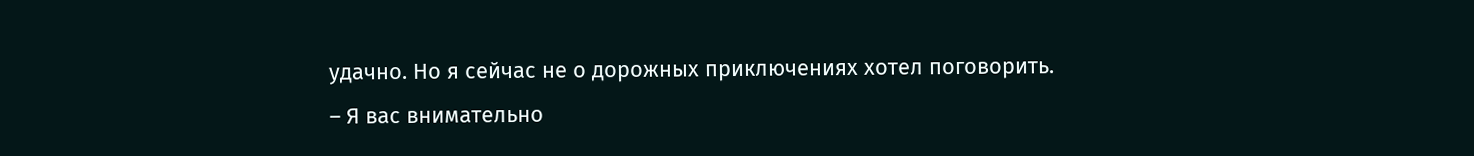удачно. Но я сейчас не о дорожных приключениях хотел поговорить.
– Я вас внимательно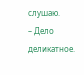слушаю.
– Дело деликатное.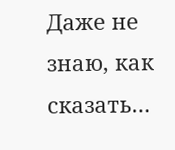Даже не знаю, как сказать…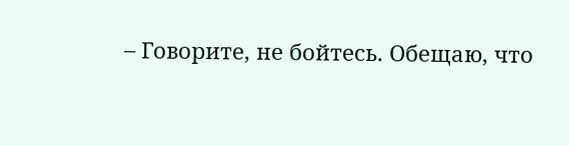– Говорите, не бойтесь. Обещаю, что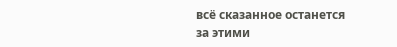всё сказанное останется за этими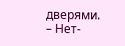дверями.
– Нет-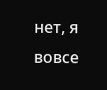нет, я вовсе